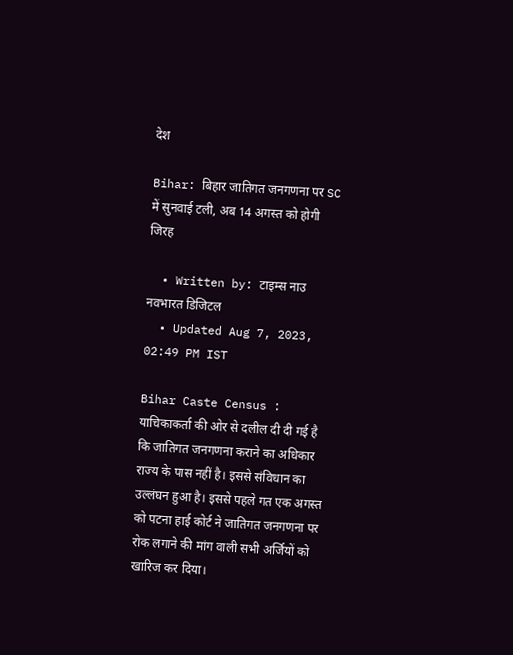देश

Bihar: बिहार जातिगत जनगणना पर SC में सुनवाई टली, अब 14 अगस्त को होगी जिरह

  • Written by: टाइम्स नाउ नवभारत डिजिटल
  • Updated Aug 7, 2023, 02:49 PM IST

Bihar Caste Census : याचिकाकर्ता की ओर से दलील दी दी गई है कि जातिगत जनगणना कराने का अधिकार राज्य के पास नहीं है। इससे संविधान का उल्लंघन हुआ है। इससे पहले गत एक अगस्त को पटना हाई कोर्ट ने जातिगत जनगणना पर रोक लगाने की मांग वाली सभी अर्जियों को खारिज कर दिया।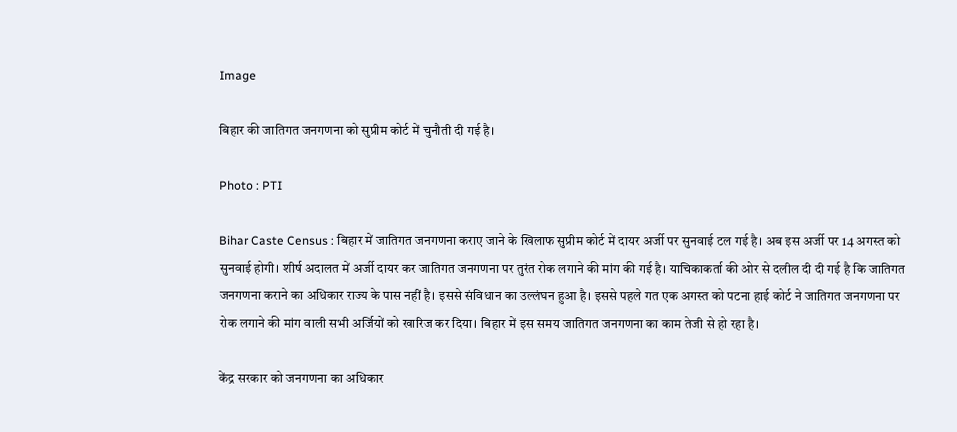Image

बिहार की जातिगत जनगणना को सुप्रीम कोर्ट में चुनौती दी गई है।

Photo : PTI

Bihar Caste Census : बिहार में जातिगत जनगणना कराए जाने के खिलाफ सुप्रीम कोर्ट में दायर अर्जी पर सुनवाई टल गई है। अब इस अर्जी पर 14 अगस्त को सुनवाई होगी। शीर्ष अदालत में अर्जी दायर कर जातिगत जनगणना पर तुरंत रोक लगाने की मांग की गई है। याचिकाकर्ता की ओर से दलील दी दी गई है कि जातिगत जनगणना कराने का अधिकार राज्य के पास नहीं है। इससे संविधान का उल्लंघन हुआ है। इससे पहले गत एक अगस्त को पटना हाई कोर्ट ने जातिगत जनगणना पर रोक लगाने की मांग वाली सभी अर्जियों को खारिज कर दिया। बिहार में इस समय जातिगत जनगणना का काम तेजी से हो रहा है।

केंद्र सरकार को जनगणना का अधिकार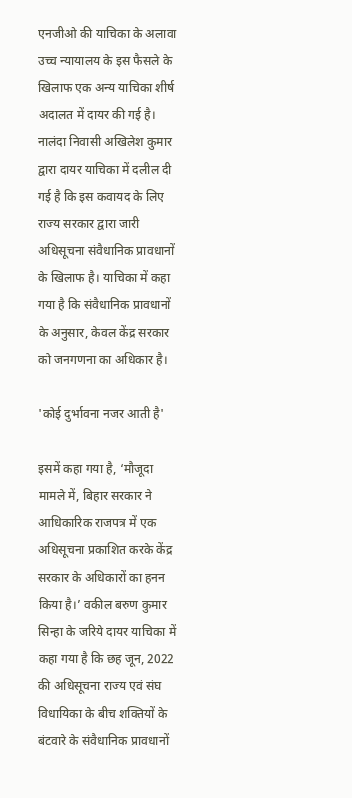एनजीओ की याचिका के अलावा उच्च न्यायालय के इस फैसले के खिलाफ एक अन्य याचिका शीर्ष अदालत में दायर की गई है। नालंदा निवासी अखिलेश कुमार द्वारा दायर याचिका में दलील दी गई है कि इस कवायद के लिए राज्य सरकार द्वारा जारी अधिसूचना संवैधानिक प्रावधानों के खिलाफ है। याचिका में कहा गया है कि संवैधानिक प्रावधानों के अनुसार, केवल केंद्र सरकार को जनगणना का अधिकार है।

'कोई दुर्भावना नजर आती है'

इसमें कहा गया है, ‘मौजूदा मामले में, बिहार सरकार ने आधिकारिक राजपत्र में एक अधिसूचना प्रकाशित करके केंद्र सरकार के अधिकारों का हनन किया है।’ वकील बरुण कुमार सिन्हा के जरिये दायर याचिका में कहा गया है कि छह जून, 2022 की अधिसूचना राज्य एवं संघ विधायिका के बीच शक्तियों के बंटवारे के संवैधानिक प्रावधानों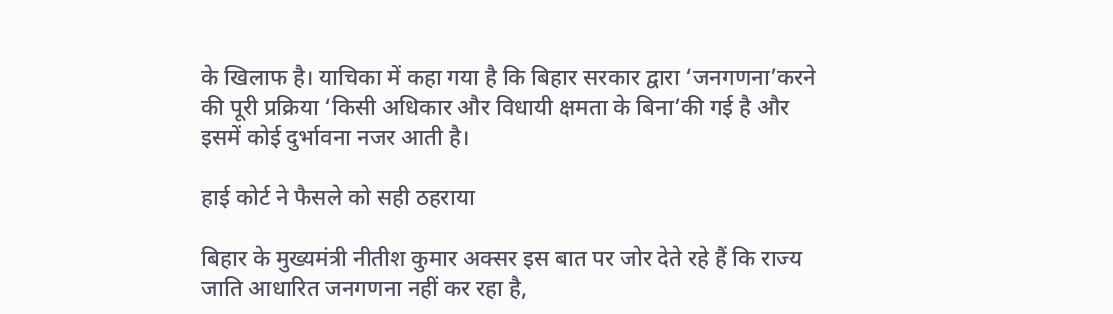के खिलाफ है। याचिका में कहा गया है कि बिहार सरकार द्वारा ‘जनगणना’करने की पूरी प्रक्रिया ‘किसी अधिकार और विधायी क्षमता के बिना’की गई है और इसमें कोई दुर्भावना नजर आती है।

हाई कोर्ट ने फैसले को सही ठहराया

बिहार के मुख्यमंत्री नीतीश कुमार अक्सर इस बात पर जोर देते रहे हैं कि राज्य जाति आधारित जनगणना नहीं कर रहा है,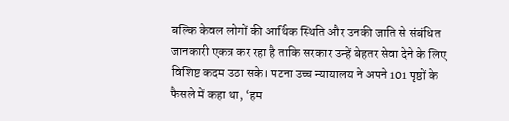बल्कि केवल लोगों की आर्थिक स्थिति और उनकी जाति से संबंधित जानकारी एकत्र कर रहा है ताकि सरकार उन्हें बेहतर सेवा देने के लिए विशिष्ट कदम उठा सके। पटना उच्च न्यायालय ने अपने 101 पृष्ठों के फैसले में कहा था, ‘हम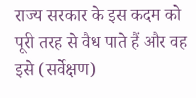राज्य सरकार के इस कदम को पूरी तरह से वैध पाते हैं और वह इसे (सर्वेक्षण)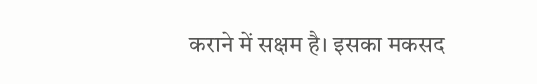कराने में सक्षम है। इसका मकसद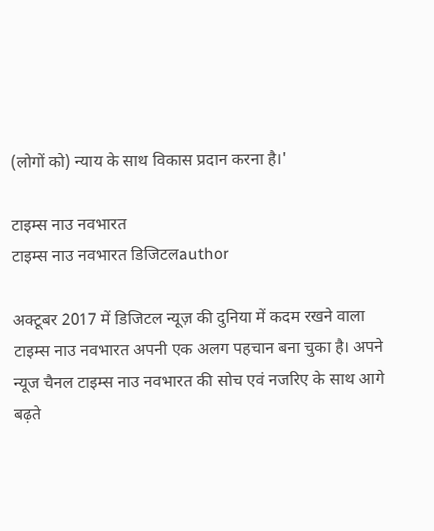(लोगों को) न्याय के साथ विकास प्रदान करना है।'

टाइम्स नाउ नवभारत
टाइम्स नाउ नवभारत डिजिटलauthor

अक्टूबर 2017 में डिजिटल न्यूज़ की दुनिया में कदम रखने वाला टाइम्स नाउ नवभारत अपनी एक अलग पहचान बना चुका है। अपने न्यूज चैनल टाइम्स नाउ नवभारत की सोच एवं नजरिए के साथ आगे बढ़ते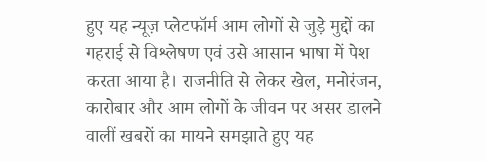हुए यह न्यूज़ प्लेटफॉर्म आम लोगों से जुड़े मुद्दों का गहराई से विश्लेषण एवं उसे आसान भाषा में पेश करता आया है। राजनीति से लेकर खेल, मनोरंजन, कारोबार और आम लोगों के जीवन पर असर डालने वालीं खबरों का मायने समझाते हुए यह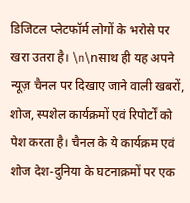डिजिटल प्लेटफॉर्म लोगों के भरोसे पर खरा उतरा है। \n\nसाथ ही यह अपने न्यूज़ चैनल पर दिखाए जाने वाली खबरों, शोज, स्पशेल कार्यक्रमों एवं रिपोर्टों को पेश करता है। चैनल के ये कार्यक्रम एवं शोज देश-दुनिया के घटनाक्रमों पर एक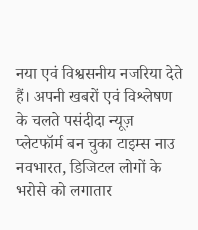नया एवं विश्वसनीय नजरिया देते हैं। अपनी खबरों एवं विश्लेषण के चलते पसंदीदा न्यूज़ प्लेटफॉर्म बन चुका टाइम्स नाउ नवभारत, डिजिटल लोगों के भरोसे को लगातार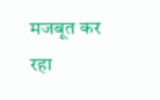मजबूत कर रहा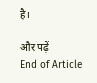है।

और पढ़ें
End of Article